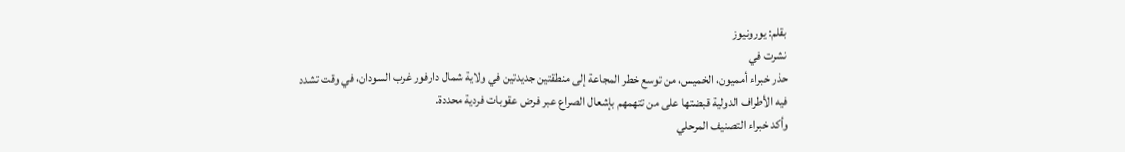بقلم: يورونيوز
نشرت في
حذر خبراء أمميون، الخميس، من توسع خطر المجاعة إلى منطقتين جديدتين في ولاية شمال دارفور غرب السودان، في وقت تشدد فيه الأطراف الدولية قبضتها على من تتهمهم بإشعال الصراع عبر فرض عقوبات فردية محددة.
وأكد خبراء التصنيف المرحلي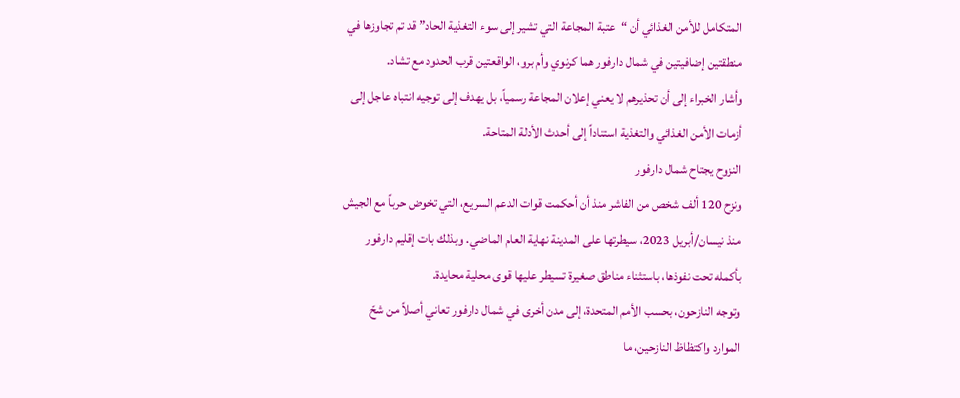المتكامل للأمن الغذائي أن “عتبة المجاعة التي تشير إلى سوء التغذية الحاد” قد تم تجاوزها في منطقتين إضافيتين في شمال دارفور هما كرنوي وأم برو، الواقعتين قرب الحدود مع تشاد.
وأشار الخبراء إلى أن تحذيرهم لا يعني إعلان المجاعة رسمياً، بل يهدف إلى توجيه انتباه عاجل إلى أزمات الأمن الغذائي والتغذية استناداً إلى أحدث الأدلة المتاحة.
النزوح يجتاح شمال دارفور
ونزح 120 ألف شخص من الفاشر منذ أن أحكمت قوات الدعم السريع، التي تخوض حرباً مع الجيش منذ نيسان/أبريل 2023، سيطرتها على المدينة نهاية العام الماضي. وبذلك بات إقليم دارفور بأكمله تحت نفوذها، باستثناء مناطق صغيرة تسيطر عليها قوى محلية محايدة.
وتوجه النازحون، بحسب الأمم المتحدة، إلى مدن أخرى في شمال دارفور تعاني أصلاً من شحّ الموارد واكتظاظ النازحين، ما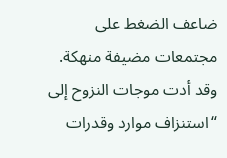ضاعف الضغط على مجتمعات مضيفة منهكة.
وقد أدت موجات النزوح إلى “استنزاف موارد وقدرات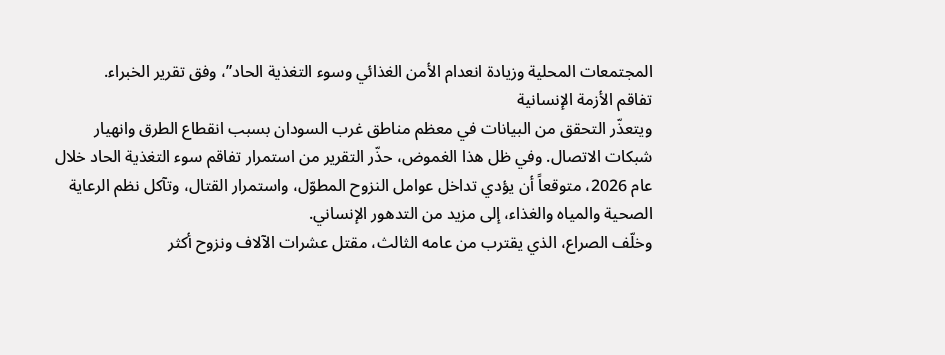المجتمعات المحلية وزيادة انعدام الأمن الغذائي وسوء التغذية الحاد”، وفق تقرير الخبراء.
تفاقم الأزمة الإنسانية
ويتعذّر التحقق من البيانات في معظم مناطق غرب السودان بسبب انقطاع الطرق وانهيار شبكات الاتصال. وفي ظل هذا الغموض، حذّر التقرير من استمرار تفاقم سوء التغذية الحاد خلال عام 2026، متوقعاً أن يؤدي تداخل عوامل النزوح المطوّل، واستمرار القتال، وتآكل نظم الرعاية الصحية والمياه والغذاء، إلى مزيد من التدهور الإنساني.
وخلّف الصراع، الذي يقترب من عامه الثالث، مقتل عشرات الآلاف ونزوح أكثر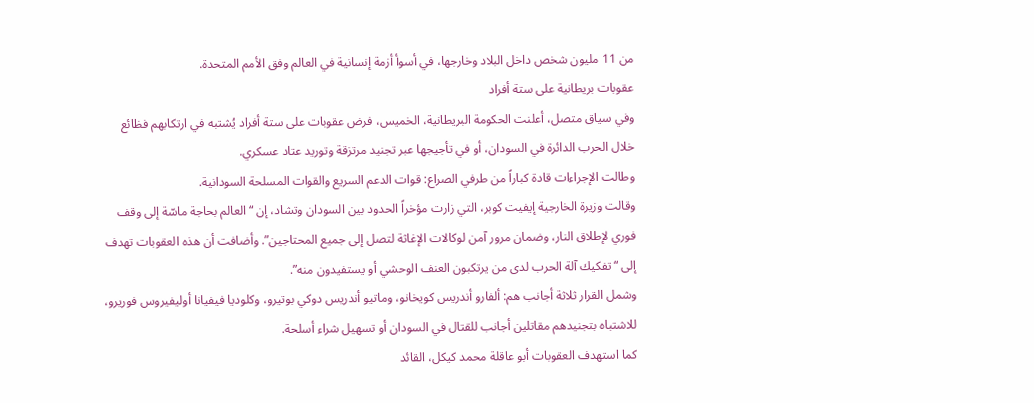من 11 مليون شخص داخل البلاد وخارجها، في أسوأ أزمة إنسانية في العالم وفق الأمم المتحدة.
عقوبات بريطانية على ستة أفراد
وفي سياق متصل، أعلنت الحكومة البريطانية، الخميس، فرض عقوبات على ستة أفراد يُشتبه في ارتكابهم فظائع خلال الحرب الدائرة في السودان، أو في تأجيجها عبر تجنيد مرتزقة وتوريد عتاد عسكري.
وطالت الإجراءات قادة كباراً من طرفي الصراع: قوات الدعم السريع والقوات المسلحة السودانية.
وقالت وزيرة الخارجية إيفيت كوبر، التي زارت مؤخراً الحدود بين السودان وتشاد، إن “العالم بحاجة ماسّة إلى وقف فوري لإطلاق النار، وضمان مرور آمن لوكالات الإغاثة لتصل إلى جميع المحتاجين”. وأضافت أن هذه العقوبات تهدف إلى “تفكيك آلة الحرب لدى من يرتكبون العنف الوحشي أو يستفيدون منه”.
وشمل القرار ثلاثة أجانب هم: ألفارو أندريس كويخانو، وماتيو أندريس دوكي بوتيرو، وكلوديا فيفيانا أوليفيروس فوريرو، للاشتباه بتجنيدهم مقاتلين أجانب للقتال في السودان أو تسهيل شراء أسلحة.
كما استهدف العقوبات أبو عاقلة محمد كيكل، القائد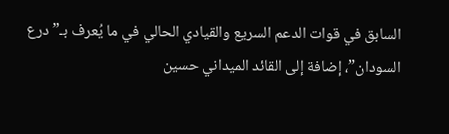السابق في قوات الدعم السريع والقيادي الحالي في ما يُعرف بـ”درع السودان”، إضافة إلى القائد الميداني حسين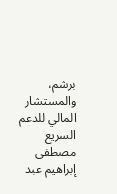برشم، والمستشار المالي للدعم السريع مصطفى إبراهيم عبد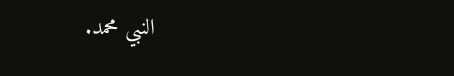النبي محمد.